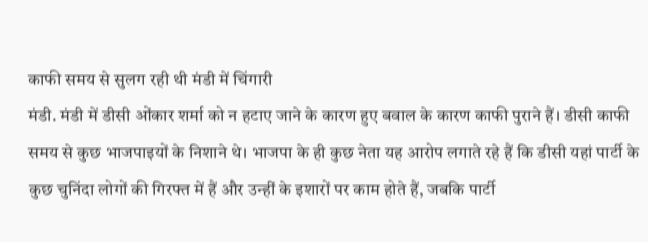काफी समय से सुलग रही थी मंडी में चिंगारी
मंडी. मंडी में डीसी ओंकार शर्मा को न हटाए जाने के कारण हुए बवाल के कारण काफी पुराने हैं। डीसी काफी समय से कुछ भाजपाइयों के निशाने थे। भाजपा के ही कुछ नेता यह आरोप लगाते रहे हैं कि डीसी यहां पार्टी के कुछ चुनिंदा लोगों की गिरफ्त में हैं और उन्हीं के इशारों पर काम होते हैं, जबकि पार्टी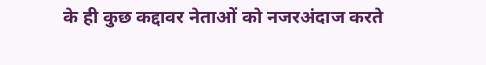के ही कुछ कद्दावर नेताओं को नजरअंदाज करते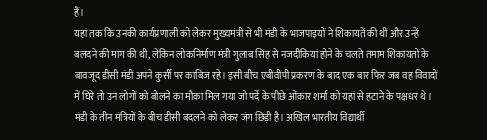हैं।
यहां तक कि उनकी कार्यप्रणाली को लेकर मुख्यमंत्री से भी मंडी के भाजपाइयों ने शिकायतें की थीं और उन्हें बलदने की मांग की थी, लेकिन लोकनिर्माण मंत्री गुलाब सिंह से नजदीकियां होने के चलते तमाम शिकायतों के बावजूद डीसी मंडी अपने कुर्सी पर काबिज रहे। इसी बीच एबीवीपी प्रकरण के बाद एक बार फिर जब वह विवादों में घिरे तो उन लोगों को बोलने का मौका मिल गया जो पर्दे के पीछे ओंकार शर्मा को यहां से हटाने के पक्षधर थे।
मंडी के तीन मंत्रियों के बीच डीसी बदलने को लेकर जंग छिड़ी है। अखिल भारतीय विद्यार्थी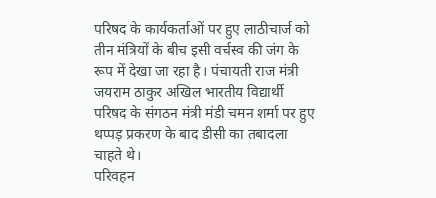परिषद के कार्यकर्ताओं पर हुए लाठीचार्ज को तीन मंत्रियों के बीच इसी वर्चस्व की जंग के रूप में देखा जा रहा है। पंचायती राज मंत्री जयराम ठाकुर अखिल भारतीय विद्यार्थी परिषद के संगठन मंत्री मंडी चमन शर्मा पर हुए थप्पड़ प्रकरण के बाद डीसी का तबादला चाहते थे।
परिवहन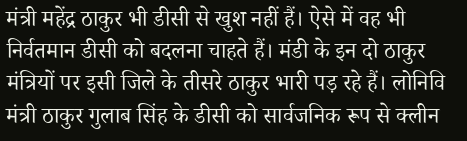मंत्री महेंद्र ठाकुर भी डीसी से खुश नहीं हैं। ऐसे में वह भी निर्वतमान डीसी को बदलना चाहते हैं। मंडी के इन दो ठाकुर मंत्रियों पर इसी जिले के तीसरे ठाकुर भारी पड़ रहे हैं। लोनिवि मंत्री ठाकुर गुलाब सिंह के डीसी को सार्वजनिक रूप से क्लीन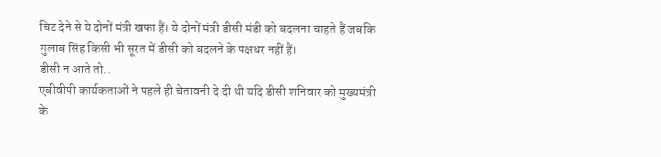चिट देने से ये दोनों मंत्री खफा हैं। ये दोनों मंत्री डीसी मंडी को बदलना चाहते हैं जबकि गुलाब सिंह किसी भी सूरत में डीसी को बदलने के पक्षधर नहीं हैं।
डीसी न आते तो..
एबीवीपी कार्यकताओं ने पहले ही चेतावनी दे दी थी यदि डीसी शनिवार को मुख्यमंत्री के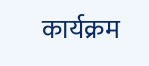कार्यक्रम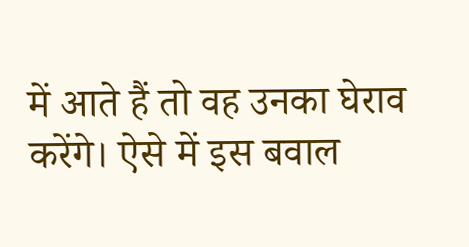में आते हैं तो वह उनका घेराव करेंगे। ऐसे में इस बवाल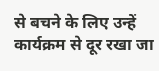से बचने के लिए उन्हें कार्यक्रम से दूर रखा जा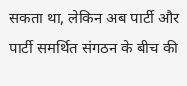सकता था, लेकिन अब पार्टी और पार्टी समर्थित संगठन के बीच की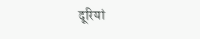दूरियां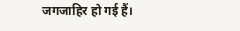जगजाहिर हो गई हैं।